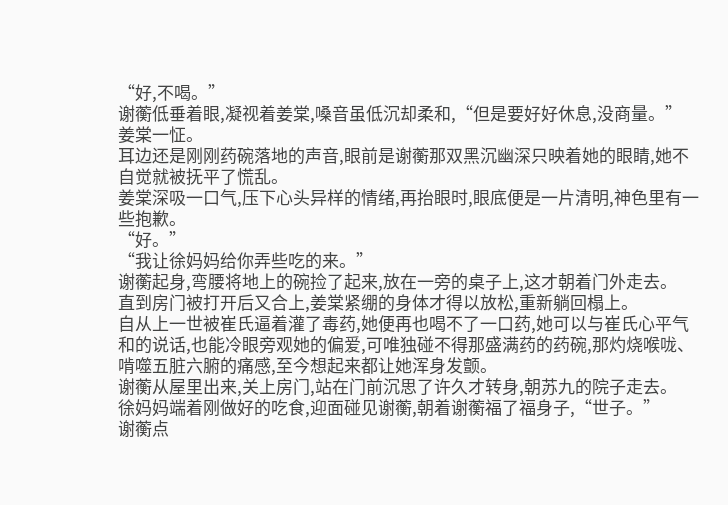“好,不喝。”
谢蘅低垂着眼,凝视着姜棠,嗓音虽低沉却柔和,“但是要好好休息,没商量。”
姜棠一怔。
耳边还是刚刚药碗落地的声音,眼前是谢蘅那双黑沉幽深只映着她的眼睛,她不自觉就被抚平了慌乱。
姜棠深吸一口气,压下心头异样的情绪,再抬眼时,眼底便是一片清明,神色里有一些抱歉。
“好。”
“我让徐妈妈给你弄些吃的来。”
谢蘅起身,弯腰将地上的碗捡了起来,放在一旁的桌子上,这才朝着门外走去。
直到房门被打开后又合上,姜棠紧绷的身体才得以放松,重新躺回榻上。
自从上一世被崔氏逼着灌了毒药,她便再也喝不了一口药,她可以与崔氏心平气和的说话,也能冷眼旁观她的偏爱,可唯独碰不得那盛满药的药碗,那灼烧喉咙、啃噬五脏六腑的痛感,至今想起来都让她浑身发颤。
谢蘅从屋里出来,关上房门,站在门前沉思了许久才转身,朝苏九的院子走去。
徐妈妈端着刚做好的吃食,迎面碰见谢蘅,朝着谢蘅福了福身子,“世子。”
谢蘅点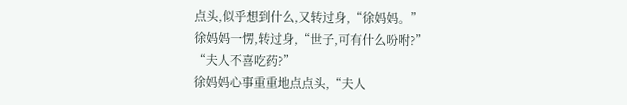点头,似乎想到什么,又转过身,“徐妈妈。”
徐妈妈一愣,转过身,“世子,可有什么吩咐?”
“夫人不喜吃药?”
徐妈妈心事重重地点点头,“夫人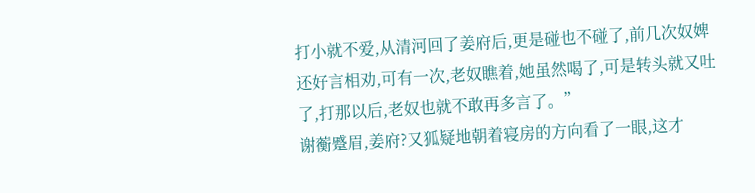打小就不爱,从清河回了姜府后,更是碰也不碰了,前几次奴婢还好言相劝,可有一次,老奴瞧着,她虽然喝了,可是转头就又吐了,打那以后,老奴也就不敢再多言了。”
谢蘅蹙眉,姜府?又狐疑地朝着寝房的方向看了一眼,这才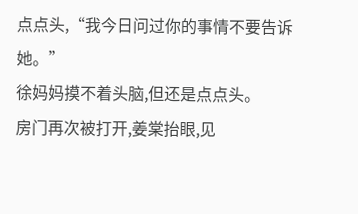点点头,“我今日问过你的事情不要告诉她。”
徐妈妈摸不着头脑,但还是点点头。
房门再次被打开,姜棠抬眼,见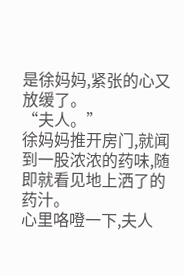是徐妈妈,紧张的心又放缓了。
“夫人。”
徐妈妈推开房门,就闻到一股浓浓的药味,随即就看见地上洒了的药汁。
心里咯噔一下,夫人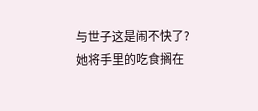与世子这是闹不快了?
她将手里的吃食搁在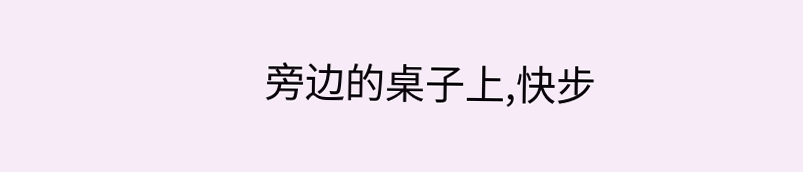旁边的桌子上,快步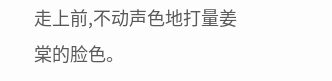走上前,不动声色地打量姜棠的脸色。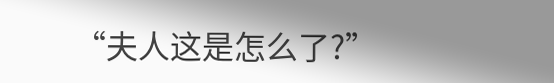“夫人这是怎么了?”